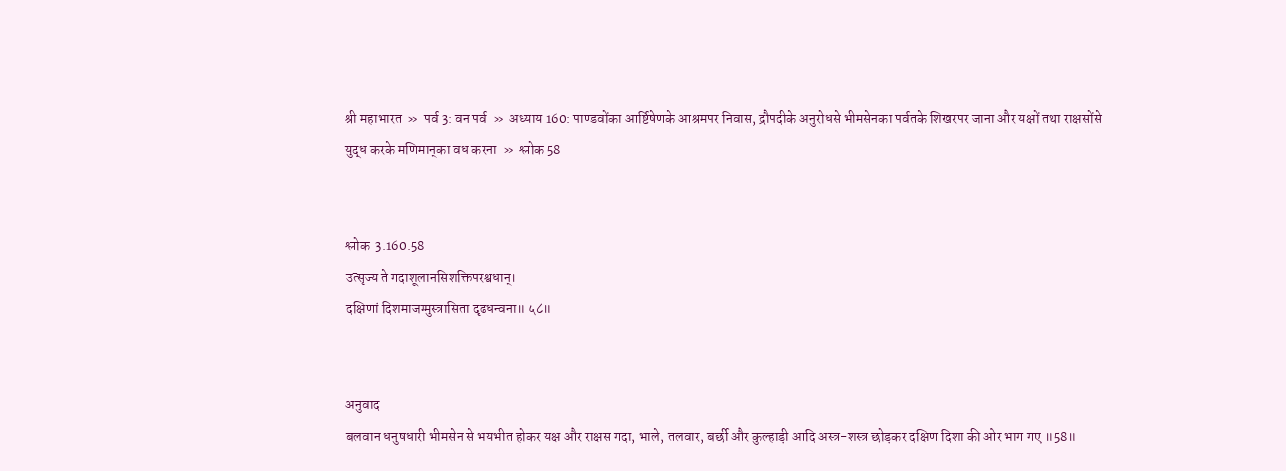श्री महाभारत  »  पर्व 3: वन पर्व  »  अध्याय 160: पाण्डवोंका आर्ष्टिषेणके आश्रमपर निवास, द्रौपदीके अनुरोधसे भीमसेनका पर्वतके शिखरपर जाना और यक्षों तथा राक्षसोंसे युद्ध करके मणिमान‍्का वध करना  »  श्लोक 58


श्लोक  3.160.58
उत्सृज्य ते गदाशूलानसिशक्तिपरश्वधान्।
दक्षिणां दिशमाजग्मुस्त्रासिता दृढधन्वना॥ ५८॥


अनुवाद
बलवान धनुषधारी भीमसेन से भयभीत होकर यक्ष और राक्षस गदा, भाले, तलवार, बर्छी और कुल्हाड़ी आदि अस्त्र-शस्त्र छोड़कर दक्षिण दिशा की ओर भाग गए ॥58॥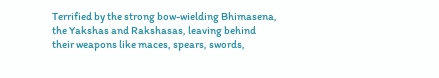Terrified by the strong bow-wielding Bhimasena, the Yakshas and Rakshasas, leaving behind their weapons like maces, spears, swords,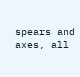spears and axes, all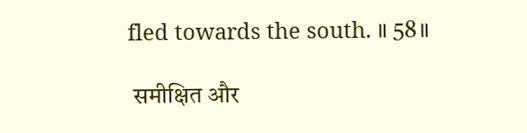fled towards the south. ॥ 58॥

 समीक्षित और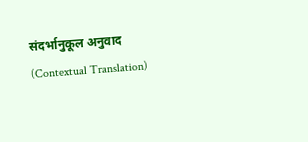संदर्भानुकूल अनुवाद (Contextual Translation)